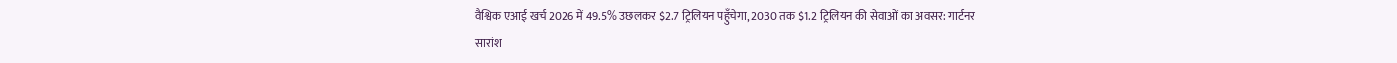वैश्विक एआई खर्च 2026 में 49.5% उछलकर $2.7 ट्रिलियन पहुँचेगा, 2030 तक $1.2 ट्रिलियन की सेवाओं का अवसर: गार्टनर
सारांश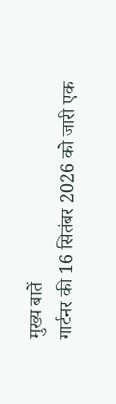मुख्य बातें
गार्टनर की 16 सितंबर 2026 को जारी एक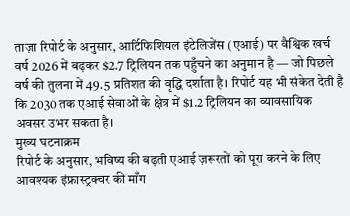ताज़ा रिपोर्ट के अनुसार, आर्टिफिशियल इंटेलिजेंस (एआई) पर वैश्विक खर्च वर्ष 2026 में बढ़कर $2.7 ट्रिलियन तक पहुँचने का अनुमान है — जो पिछले वर्ष की तुलना में 49.5 प्रतिशत की वृद्धि दर्शाता है। रिपोर्ट यह भी संकेत देती है कि 2030 तक एआई सेवाओं के क्षेत्र में $1.2 ट्रिलियन का व्यावसायिक अवसर उभर सकता है।
मुख्य घटनाक्रम
रिपोर्ट के अनुसार, भविष्य की बढ़ती एआई ज़रूरतों को पूरा करने के लिए आवश्यक इंफ्रास्ट्रक्चर की माँग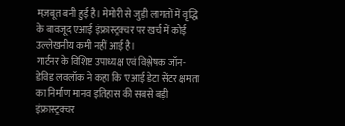मज़बूत बनी हुई है। मेमोरी से जुड़ी लागतों में वृद्धि के बावजूद एआई इंफ्रास्ट्रक्चर पर खर्च में कोई उल्लेखनीय कमी नहीं आई है।
गार्टनर के विशिष्ट उपाध्यक्ष एवं विश्लेषक जॉन-डेविड लवलॉक ने कहा कि 'एआई डेटा सेंटर क्षमता का निर्माण मानव इतिहास की सबसे बड़ी इंफ्रास्ट्रक्चर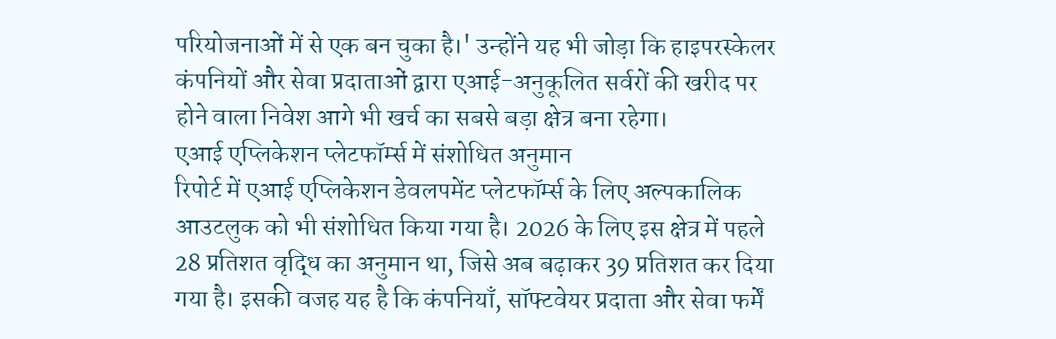परियोजनाओं में से एक बन चुका है।' उन्होंने यह भी जोड़ा कि हाइपरस्केलर कंपनियों और सेवा प्रदाताओं द्वारा एआई-अनुकूलित सर्वरों की खरीद पर होने वाला निवेश आगे भी खर्च का सबसे बड़ा क्षेत्र बना रहेगा।
एआई एप्लिकेशन प्लेटफॉर्म्स में संशोधित अनुमान
रिपोर्ट में एआई एप्लिकेशन डेवलपमेंट प्लेटफॉर्म्स के लिए अल्पकालिक आउटलुक को भी संशोधित किया गया है। 2026 के लिए इस क्षेत्र में पहले 28 प्रतिशत वृद्धि का अनुमान था, जिसे अब बढ़ाकर 39 प्रतिशत कर दिया गया है। इसकी वजह यह है कि कंपनियाँ, सॉफ्टवेयर प्रदाता और सेवा फर्में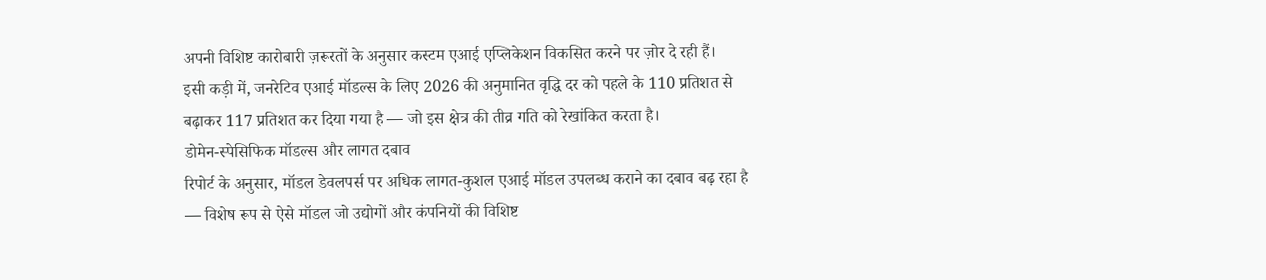अपनी विशिष्ट कारोबारी ज़रूरतों के अनुसार कस्टम एआई एप्लिकेशन विकसित करने पर ज़ोर दे रही हैं।
इसी कड़ी में, जनरेटिव एआई मॉडल्स के लिए 2026 की अनुमानित वृद्धि दर को पहले के 110 प्रतिशत से बढ़ाकर 117 प्रतिशत कर दिया गया है — जो इस क्षेत्र की तीव्र गति को रेखांकित करता है।
डोमेन-स्पेसिफिक मॉडल्स और लागत दबाव
रिपोर्ट के अनुसार, मॉडल डेवलपर्स पर अधिक लागत-कुशल एआई मॉडल उपलब्ध कराने का दबाव बढ़ रहा है — विशेष रूप से ऐसे मॉडल जो उद्योगों और कंपनियों की विशिष्ट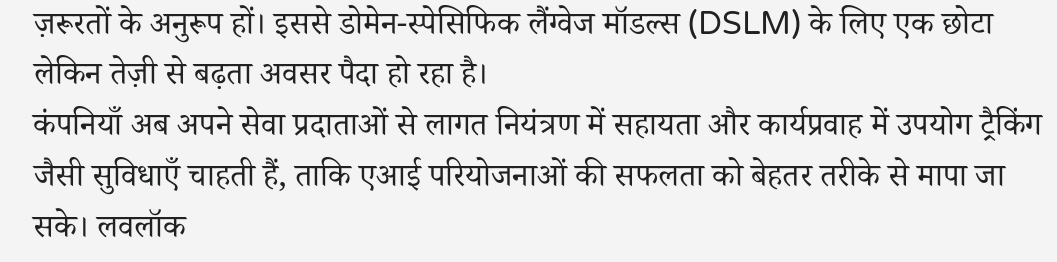ज़रूरतों के अनुरूप हों। इससे डोमेन-स्पेसिफिक लैंग्वेज मॉडल्स (DSLM) के लिए एक छोटा लेकिन तेज़ी से बढ़ता अवसर पैदा हो रहा है।
कंपनियाँ अब अपने सेवा प्रदाताओं से लागत नियंत्रण में सहायता और कार्यप्रवाह में उपयोग ट्रैकिंग जैसी सुविधाएँ चाहती हैं, ताकि एआई परियोजनाओं की सफलता को बेहतर तरीके से मापा जा सके। लवलॉक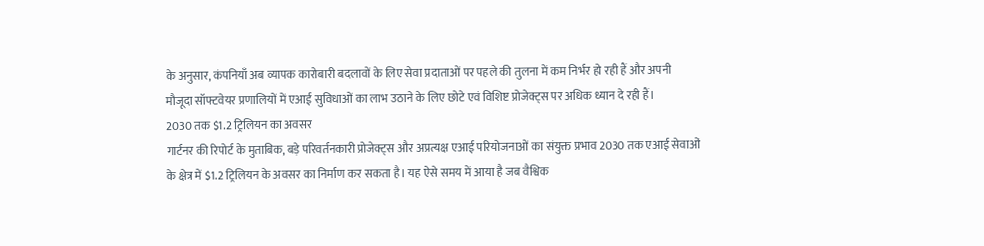के अनुसार, कंपनियाँ अब व्यापक कारोबारी बदलावों के लिए सेवा प्रदाताओं पर पहले की तुलना में कम निर्भर हो रही हैं और अपनी मौजूदा सॉफ्टवेयर प्रणालियों में एआई सुविधाओं का लाभ उठाने के लिए छोटे एवं विशिष्ट प्रोजेक्ट्स पर अधिक ध्यान दे रही हैं।
2030 तक $1.2 ट्रिलियन का अवसर
गार्टनर की रिपोर्ट के मुताबिक, बड़े परिवर्तनकारी प्रोजेक्ट्स और अप्रत्यक्ष एआई परियोजनाओं का संयुक्त प्रभाव 2030 तक एआई सेवाओं के क्षेत्र में $1.2 ट्रिलियन के अवसर का निर्माण कर सकता है। यह ऐसे समय में आया है जब वैश्विक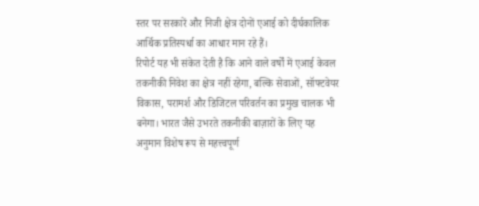स्तर पर सरकारें और निजी क्षेत्र दोनों एआई को दीर्घकालिक आर्थिक प्रतिस्पर्धा का आधार मान रहे हैं।
रिपोर्ट यह भी संकेत देती है कि आने वाले वर्षों में एआई केवल तकनीकी निवेश का क्षेत्र नहीं रहेगा, बल्कि सेवाओं, सॉफ्टवेयर विकास, परामर्श और डिजिटल परिवर्तन का प्रमुख चालक भी बनेगा। भारत जैसे उभरते तकनीकी बाज़ारों के लिए यह अनुमान विशेष रूप से महत्त्वपूर्ण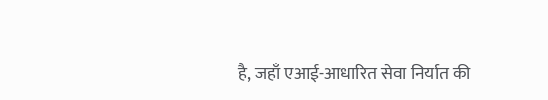है, जहाँ एआई-आधारित सेवा निर्यात की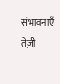संभावनाएँ तेज़ी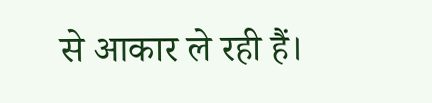से आकार ले रही हैं।